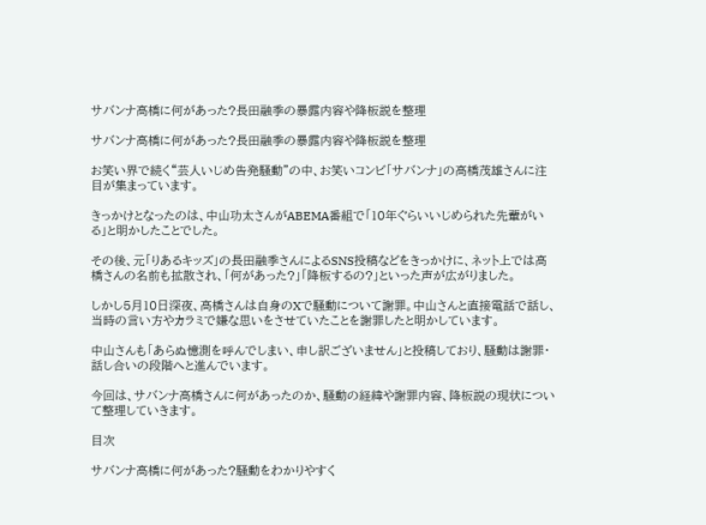サバンナ高橋に何があった?長田融季の暴露内容や降板説を整理

サバンナ高橋に何があった?長田融季の暴露内容や降板説を整理

お笑い界で続く“芸人いじめ告発騒動”の中、お笑いコンビ「サバンナ」の高橋茂雄さんに注目が集まっています。

きっかけとなったのは、中山功太さんがABEMA番組で「10年ぐらいいじめられた先輩がいる」と明かしたことでした。

その後、元「りあるキッズ」の長田融季さんによるSNS投稿などをきっかけに、ネット上では高橋さんの名前も拡散され、「何があった?」「降板するの?」といった声が広がりました。

しかし5月10日深夜、高橋さんは自身のXで騒動について謝罪。中山さんと直接電話で話し、当時の言い方やカラミで嫌な思いをさせていたことを謝罪したと明かしています。

中山さんも「あらぬ憶測を呼んでしまい、申し訳ございません」と投稿しており、騒動は謝罪・話し合いの段階へと進んでいます。

今回は、サバンナ高橋さんに何があったのか、騒動の経緯や謝罪内容、降板説の現状について整理していきます。

目次

サバンナ高橋に何があった?騒動をわかりやすく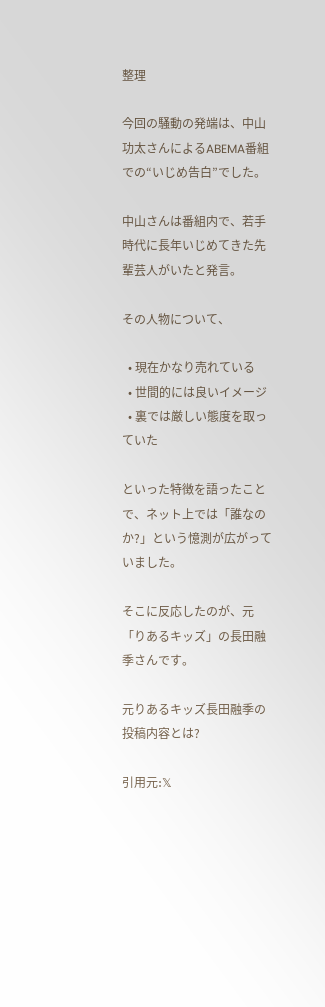整理

今回の騒動の発端は、中山功太さんによるABEMA番組での“いじめ告白”でした。

中山さんは番組内で、若手時代に長年いじめてきた先輩芸人がいたと発言。

その人物について、

  • 現在かなり売れている
  • 世間的には良いイメージ
  • 裏では厳しい態度を取っていた

といった特徴を語ったことで、ネット上では「誰なのか?」という憶測が広がっていました。

そこに反応したのが、元「りあるキッズ」の長田融季さんです。

元りあるキッズ長田融季の投稿内容とは?

引用元:𝕏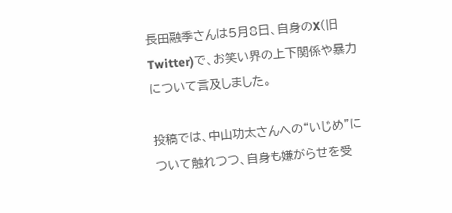長田融季さんは5月8日、自身のX(旧Twitter)で、お笑い界の上下関係や暴力について言及しました。

投稿では、中山功太さんへの“いじめ”について触れつつ、自身も嫌がらせを受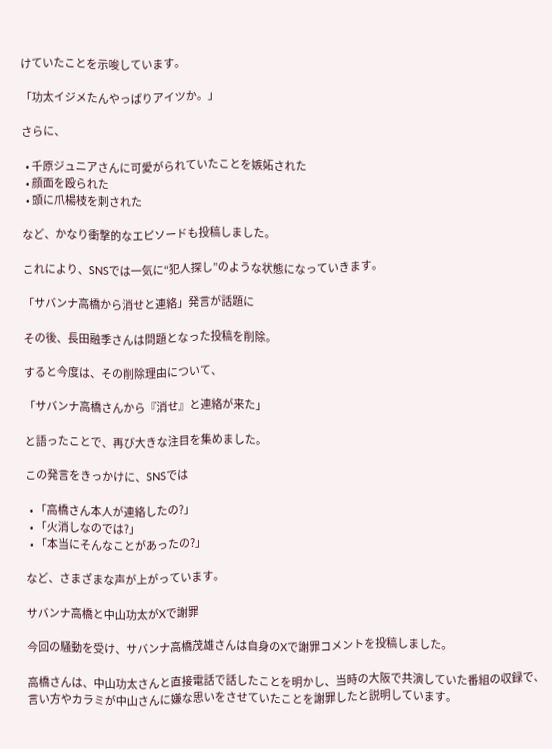けていたことを示唆しています。

「功太イジメたんやっぱりアイツか。」

さらに、

  • 千原ジュニアさんに可愛がられていたことを嫉妬された
  • 顔面を殴られた
  • 頭に爪楊枝を刺された

など、かなり衝撃的なエピソードも投稿しました。

これにより、SNSでは一気に“犯人探し”のような状態になっていきます。

「サバンナ高橋から消せと連絡」発言が話題に

その後、長田融季さんは問題となった投稿を削除。

すると今度は、その削除理由について、

「サバンナ高橋さんから『消せ』と連絡が来た」

と語ったことで、再び大きな注目を集めました。

この発言をきっかけに、SNSでは

  • 「高橋さん本人が連絡したの?」
  • 「火消しなのでは?」
  • 「本当にそんなことがあったの?」

など、さまざまな声が上がっています。

サバンナ高橋と中山功太がXで謝罪

今回の騒動を受け、サバンナ高橋茂雄さんは自身のXで謝罪コメントを投稿しました。

高橋さんは、中山功太さんと直接電話で話したことを明かし、当時の大阪で共演していた番組の収録で、言い方やカラミが中山さんに嫌な思いをさせていたことを謝罪したと説明しています。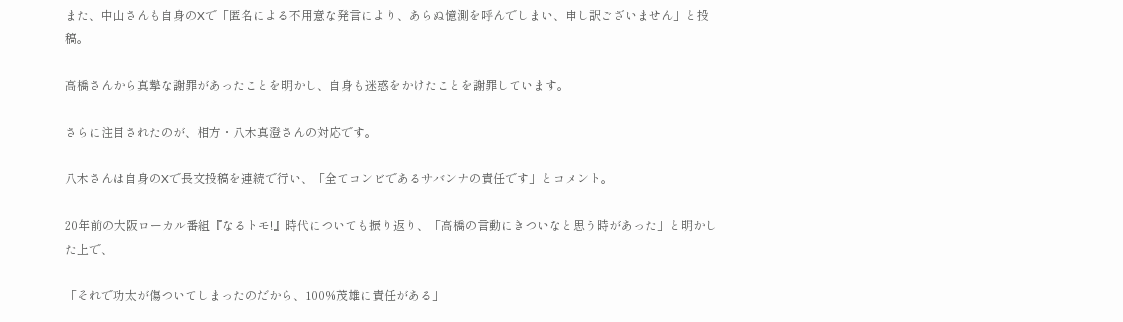また、中山さんも自身のXで「匿名による不用意な発言により、あらぬ憶測を呼んでしまい、申し訳ございません」と投稿。

高橋さんから真摯な謝罪があったことを明かし、自身も迷惑をかけたことを謝罪しています。

さらに注目されたのが、相方・八木真澄さんの対応です。

八木さんは自身のXで長文投稿を連続で行い、「全てコンビであるサバンナの責任です」とコメント。

20年前の大阪ローカル番組『なるトモ!』時代についても振り返り、「高橋の言動にきついなと思う時があった」と明かした上で、

「それで功太が傷ついてしまったのだから、100%茂雄に責任がある」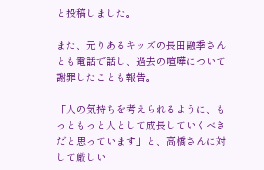と投稿しました。

また、元りあるキッズの長田融季さんとも電話で話し、過去の喧嘩について謝罪したことも報告。

「人の気持ちを考えられるように、もっともっと人として成長していくべきだと思っています」と、高橋さんに対して厳しい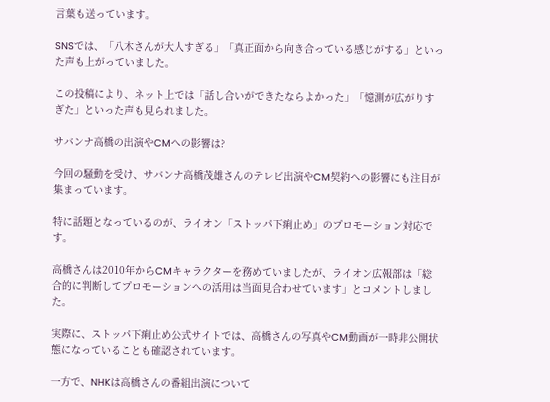言葉も送っています。

SNSでは、「八木さんが大人すぎる」「真正面から向き合っている感じがする」といった声も上がっていました。

この投稿により、ネット上では「話し合いができたならよかった」「憶測が広がりすぎた」といった声も見られました。

サバンナ高橋の出演やCMへの影響は?

今回の騒動を受け、サバンナ高橋茂雄さんのテレビ出演やCM契約への影響にも注目が集まっています。

特に話題となっているのが、ライオン「ストッパ下痢止め」のプロモーション対応です。

高橋さんは2010年からCMキャラクターを務めていましたが、ライオン広報部は「総合的に判断してプロモーションへの活用は当面見合わせています」とコメントしました。

実際に、ストッパ下痢止め公式サイトでは、高橋さんの写真やCM動画が一時非公開状態になっていることも確認されています。

一方で、NHKは高橋さんの番組出演について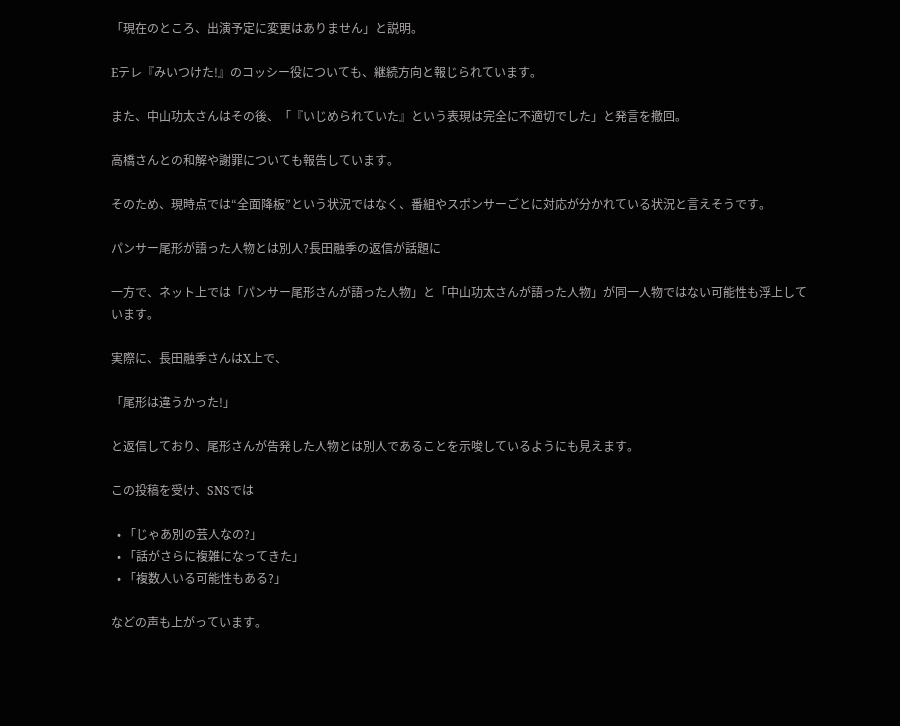「現在のところ、出演予定に変更はありません」と説明。

Eテレ『みいつけた!』のコッシー役についても、継続方向と報じられています。

また、中山功太さんはその後、「『いじめられていた』という表現は完全に不適切でした」と発言を撤回。

高橋さんとの和解や謝罪についても報告しています。

そのため、現時点では“全面降板”という状況ではなく、番組やスポンサーごとに対応が分かれている状況と言えそうです。

パンサー尾形が語った人物とは別人?長田融季の返信が話題に

一方で、ネット上では「パンサー尾形さんが語った人物」と「中山功太さんが語った人物」が同一人物ではない可能性も浮上しています。

実際に、長田融季さんはX上で、

「尾形は違うかった!」

と返信しており、尾形さんが告発した人物とは別人であることを示唆しているようにも見えます。

この投稿を受け、SNSでは

  • 「じゃあ別の芸人なの?」
  • 「話がさらに複雑になってきた」
  • 「複数人いる可能性もある?」

などの声も上がっています。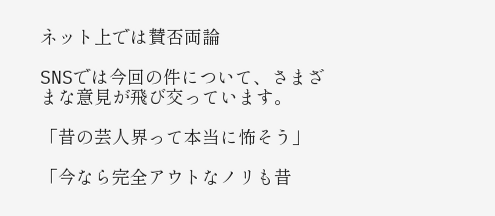ネット上では賛否両論

SNSでは今回の件について、さまざまな意見が飛び交っています。

「昔の芸人界って本当に怖そう」

「今なら完全アウトなノリも昔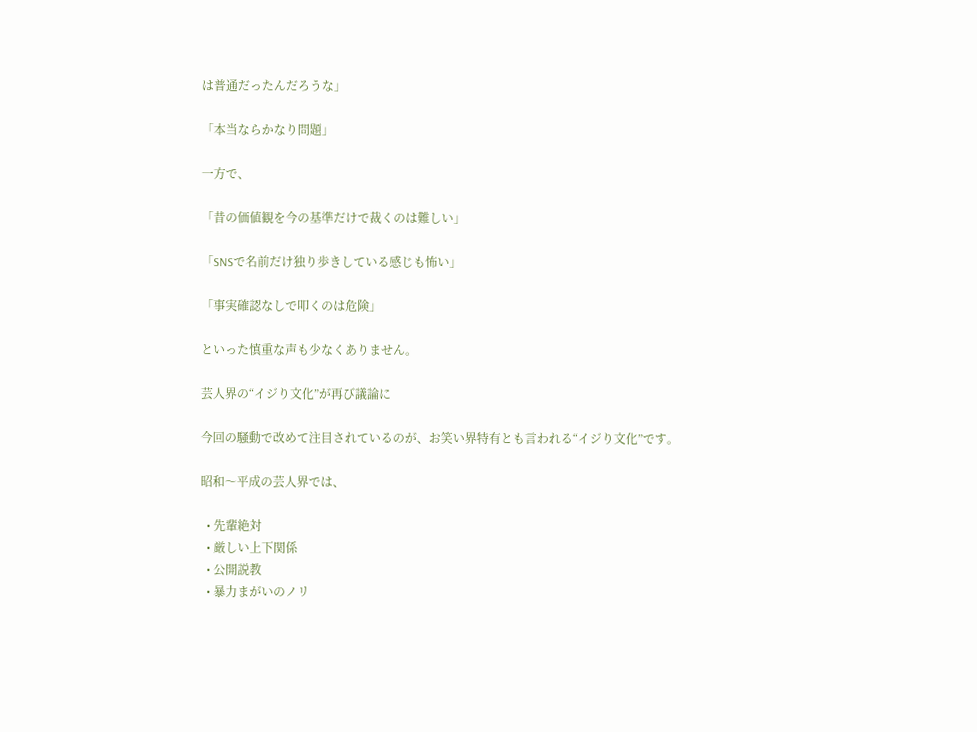は普通だったんだろうな」

「本当ならかなり問題」

一方で、

「昔の価値観を今の基準だけで裁くのは難しい」

「SNSで名前だけ独り歩きしている感じも怖い」

「事実確認なしで叩くのは危険」

といった慎重な声も少なくありません。

芸人界の“イジり文化”が再び議論に

今回の騒動で改めて注目されているのが、お笑い界特有とも言われる“イジり文化”です。

昭和〜平成の芸人界では、

  • 先輩絶対
  • 厳しい上下関係
  • 公開説教
  • 暴力まがいのノリ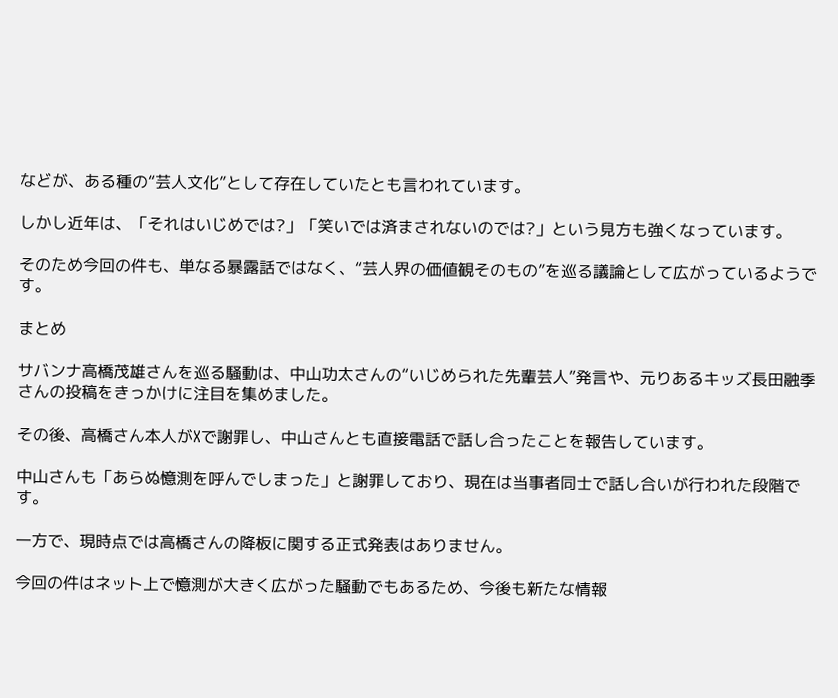などが、ある種の“芸人文化”として存在していたとも言われています。

しかし近年は、「それはいじめでは?」「笑いでは済まされないのでは?」という見方も強くなっています。

そのため今回の件も、単なる暴露話ではなく、“芸人界の価値観そのもの”を巡る議論として広がっているようです。

まとめ

サバンナ高橋茂雄さんを巡る騒動は、中山功太さんの“いじめられた先輩芸人”発言や、元りあるキッズ長田融季さんの投稿をきっかけに注目を集めました。

その後、高橋さん本人がXで謝罪し、中山さんとも直接電話で話し合ったことを報告しています。

中山さんも「あらぬ憶測を呼んでしまった」と謝罪しており、現在は当事者同士で話し合いが行われた段階です。

一方で、現時点では高橋さんの降板に関する正式発表はありません。

今回の件はネット上で憶測が大きく広がった騒動でもあるため、今後も新たな情報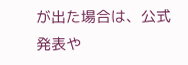が出た場合は、公式発表や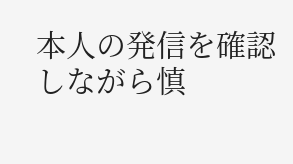本人の発信を確認しながら慎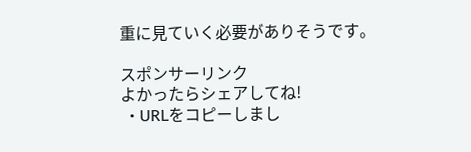重に見ていく必要がありそうです。

スポンサーリンク
よかったらシェアしてね!
  • URLをコピーしまし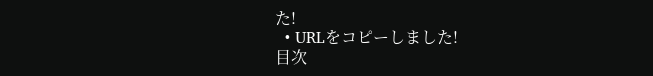た!
  • URLをコピーしました!
目次